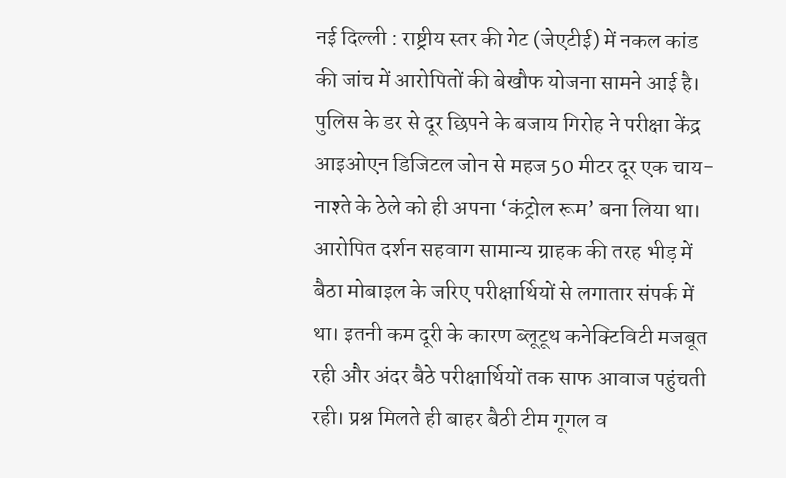नई दिल्ली : राष्ट्रीय स्तर की गेट (जेएटीई) में नकल कांड की जांच में आरोपितों की बेखौफ योजना सामने आई है। पुलिस के डर से दूर छिपने के बजाय गिरोह ने परीक्षा केंद्र आइओएन डिजिटल जोन से महज 50 मीटर दूर एक चाय-नाश्ते के ठेले को ही अपना ‘कंट्रोल रूम’ बना लिया था।
आरोपित दर्शन सहवाग सामान्य ग्राहक की तरह भीड़ में बैठा मोबाइल के जरिए परीक्षार्थियों से लगातार संपर्क में था। इतनी कम दूरी के कारण ब्लूटूथ कनेक्टिविटी मजबूत रही और अंदर बैठे परीक्षार्थियों तक साफ आवाज पहुंचती रही। प्रश्न मिलते ही बाहर बैठी टीम गूगल व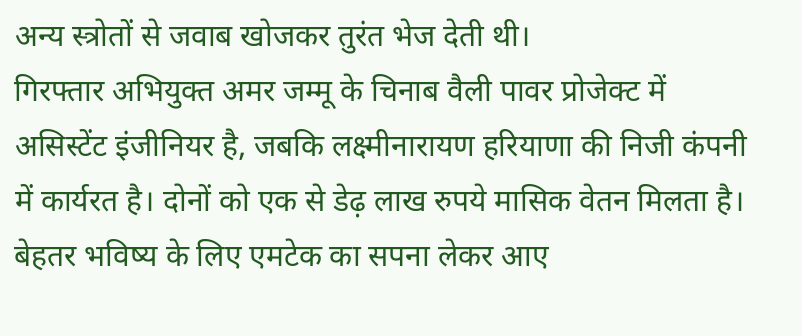अन्य स्त्रोतों से जवाब खोजकर तुरंत भेज देती थी।
गिरफ्तार अभियुक्त अमर जम्मू के चिनाब वैली पावर प्रोजेक्ट में असिस्टेंट इंजीनियर है, जबकि लक्ष्मीनारायण हरियाणा की निजी कंपनी में कार्यरत है। दोनों को एक से डेढ़ लाख रुपये मासिक वेतन मिलता है। बेहतर भविष्य के लिए एमटेक का सपना लेकर आए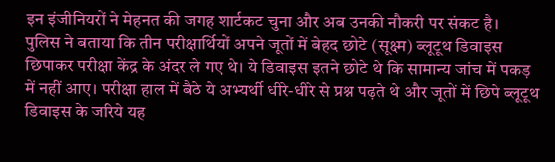इन इंजीनियरों ने मेहनत की जगह शार्टकट चुना और अब उनकी नौकरी पर संकट है।
पुलिस ने बताया कि तीन परीक्षार्थियों अपने जूतों में बेहद छोटे (सूक्ष्म) ब्लूटूथ डिवाइस छिपाकर परीक्षा केंद्र के अंदर ले गए थे। ये डिवाइस इतने छोटे थे कि सामान्य जांच में पकड़ में नहीं आए। परीक्षा हाल में बैठे ये अभ्यर्थी धीरे-धीरे से प्रश्न पढ़ते थे और जूतों में छिपे ब्लूटूथ डिवाइस के जरिये यह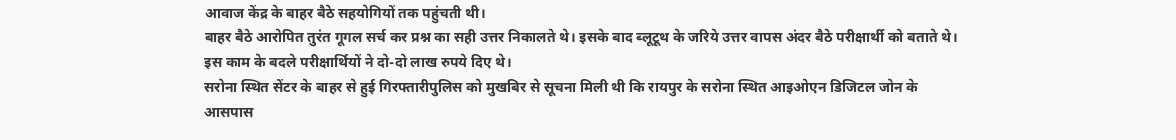आवाज केंद्र के बाहर बैठे सहयोगियों तक पहुंचती थी।
बाहर बैठे आरोपित तुरंत गूगल सर्च कर प्रश्न का सही उत्तर निकालते थे। इसके बाद ब्लूटूथ के जरिये उत्तर वापस अंदर बैठे परीक्षार्थी को बताते थे। इस काम के बदले परीक्षार्थियों ने दो-दो लाख रुपये दिए थे।
सरोना स्थित सेंटर के बाहर से हुई गिरफ्तारीपुलिस को मुखबिर से सूचना मिली थी कि रायपुर के सरोना स्थित आइओएन डिजिटल जोन के आसपास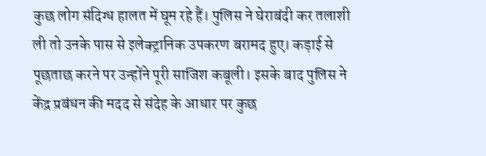कुछ लोग संदिग्ध हालत में घूम रहे हैं। पुलिस ने घेराबंदी कर तलाशी ली तो उनके पास से इलेक्ट्रानिक उपकरण बरामद हुए। कड़ाई से पूछताछ करने पर उन्होंने पूरी साजिश कबूली। इसके बाद पुलिस ने केंद्र प्रबंधन की मदद से संदेह के आधार पर कुछ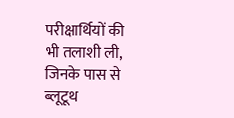परीक्षार्थियों की भी तलाशी ली, जिनके पास से ब्लूटूथ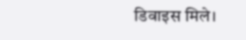डिवाइस मिले।